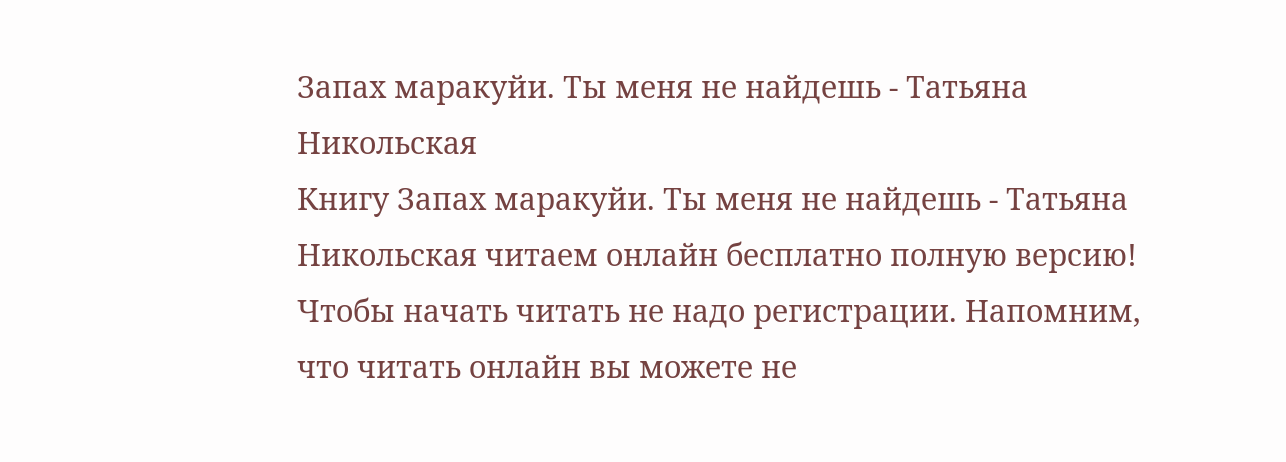Запах маракуйи. Ты меня не найдешь - Татьяна Никольская
Книгу Запах маракуйи. Ты меня не найдешь - Татьяна Никольская читаем онлайн бесплатно полную версию! Чтобы начать читать не надо регистрации. Напомним, что читать онлайн вы можете не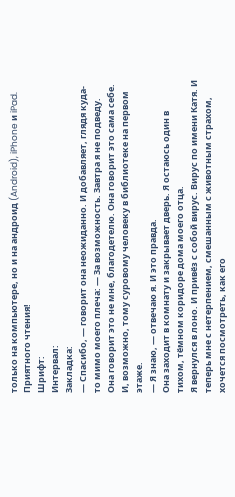только на компьютере, но и на андроид (Android), iPhone и iPad. Приятного чтения!
Шрифт:
Интервал:
Закладка:
— Спасибо, — говорит она неожиданно. И добавляет, глядя куда-то мимо моего плеча: — За возможность. Завтра я не подведу.
Она говорит это не мне, благодетелю. Она говорит это сама себе. И, возможно, тому суровому человеку в библиотеке на первом этаже.
— Я знаю, — отвечаю я. И это правда.
Она заходит в комнату и закрывает дверь. Я остаюсь один в тихом, тёмном коридоре дома моего отца.
Я вернулся в лоно. И привёз с собой вирус. Вирус по имени Катя. И теперь мне с нетерпением, смешанным с животным страхом, хочется посмотреть, как его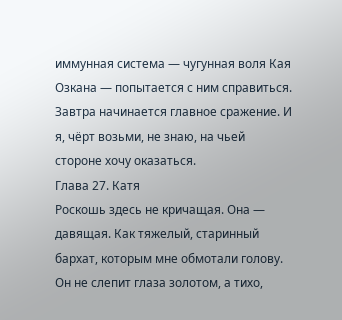иммунная система — чугунная воля Кая Озкана — попытается с ним справиться.
Завтра начинается главное сражение. И я, чёрт возьми, не знаю, на чьей стороне хочу оказаться.
Глава 27. Катя
Роскошь здесь не кричащая. Она — давящая. Как тяжелый, старинный бархат, которым мне обмотали голову. Он не слепит глаза золотом, а тихо,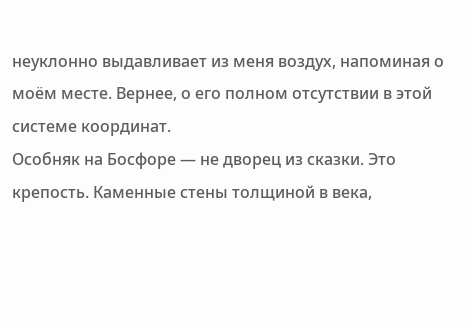неуклонно выдавливает из меня воздух, напоминая о моём месте. Вернее, о его полном отсутствии в этой системе координат.
Особняк на Босфоре — не дворец из сказки. Это крепость. Каменные стены толщиной в века,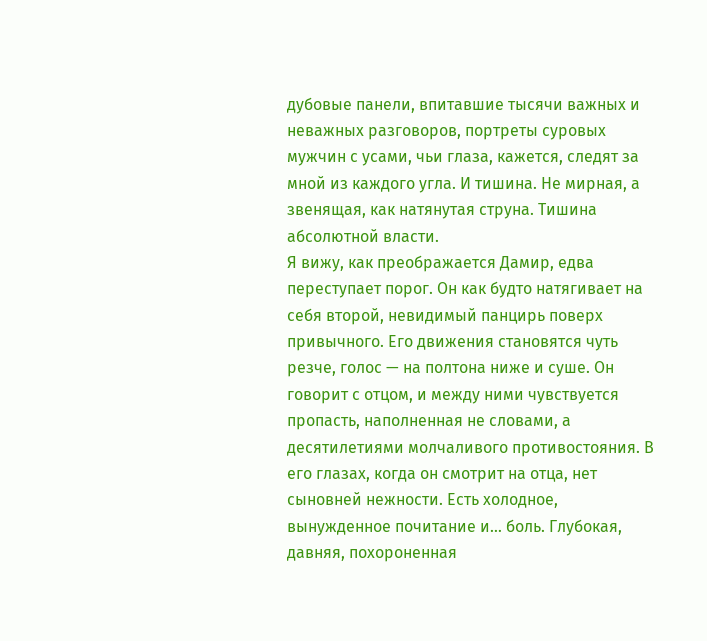дубовые панели, впитавшие тысячи важных и неважных разговоров, портреты суровых мужчин с усами, чьи глаза, кажется, следят за мной из каждого угла. И тишина. Не мирная, а звенящая, как натянутая струна. Тишина абсолютной власти.
Я вижу, как преображается Дамир, едва переступает порог. Он как будто натягивает на себя второй, невидимый панцирь поверх привычного. Его движения становятся чуть резче, голос — на полтона ниже и суше. Он говорит с отцом, и между ними чувствуется пропасть, наполненная не словами, а десятилетиями молчаливого противостояния. В его глазах, когда он смотрит на отца, нет сыновней нежности. Есть холодное, вынужденное почитание и… боль. Глубокая, давняя, похороненная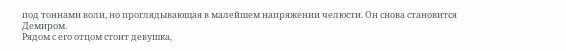под тоннами воли, но проглядывающая в малейшем напряжении челюсти. Он снова становится Демиром.
Рядом с его отцом стоит девушка,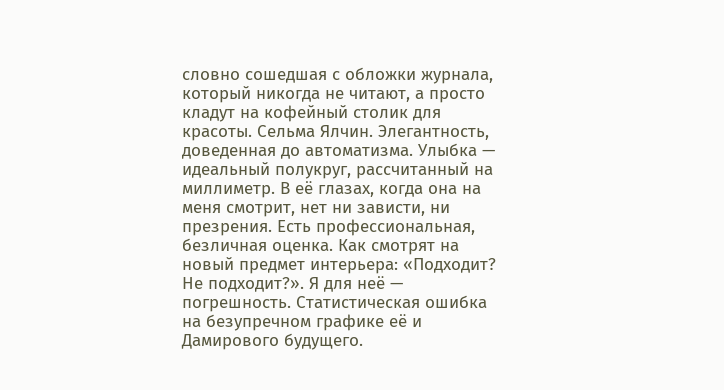словно сошедшая с обложки журнала, который никогда не читают, а просто кладут на кофейный столик для красоты. Сельма Ялчин. Элегантность, доведенная до автоматизма. Улыбка — идеальный полукруг, рассчитанный на миллиметр. В её глазах, когда она на меня смотрит, нет ни зависти, ни презрения. Есть профессиональная, безличная оценка. Как смотрят на новый предмет интерьера: «Подходит? Не подходит?». Я для неё — погрешность. Статистическая ошибка на безупречном графике её и Дамирового будущего.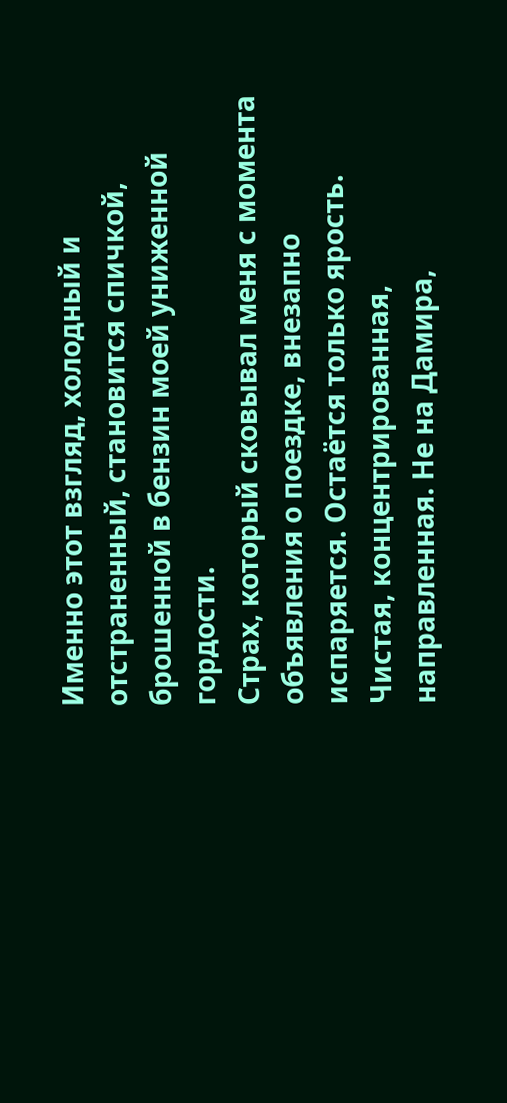Именно этот взгляд, холодный и отстраненный, становится спичкой, брошенной в бензин моей униженной гордости.
Страх, который сковывал меня с момента объявления о поездке, внезапно испаряется. Остаётся только ярость. Чистая, концентрированная, направленная. Не на Дамира,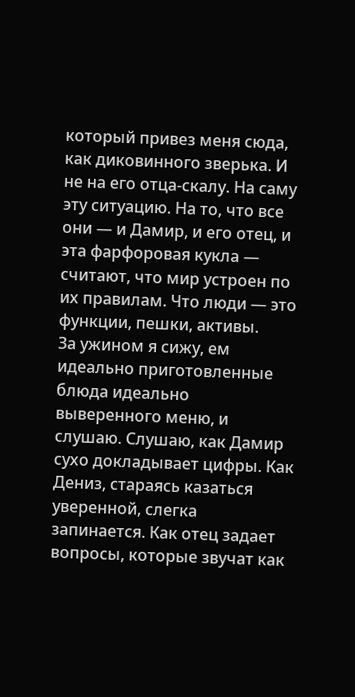который привез меня сюда, как диковинного зверька. И не на его отца-скалу. На саму эту ситуацию. На то, что все они — и Дамир, и его отец, и эта фарфоровая кукла — считают, что мир устроен по их правилам. Что люди — это функции, пешки, активы.
За ужином я сижу, ем идеально приготовленные блюда идеально выверенного меню, и слушаю. Слушаю, как Дамир сухо докладывает цифры. Как Дениз, стараясь казаться уверенной, слегка запинается. Как отец задает вопросы, которые звучат как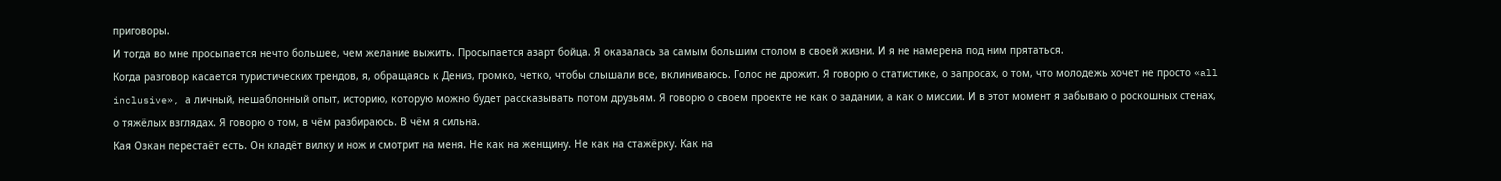приговоры.
И тогда во мне просыпается нечто большее, чем желание выжить. Просыпается азарт бойца. Я оказалась за самым большим столом в своей жизни. И я не намерена под ним прятаться.
Когда разговор касается туристических трендов, я, обращаясь к Дениз, громко, четко, чтобы слышали все, вклиниваюсь. Голос не дрожит. Я говорю о статистике, о запросах, о том, что молодежь хочет не просто «all inclusive», а личный, нешаблонный опыт, историю, которую можно будет рассказывать потом друзьям. Я говорю о своем проекте не как о задании, а как о миссии. И в этот момент я забываю о роскошных стенах, о тяжёлых взглядах. Я говорю о том, в чём разбираюсь. В чём я сильна.
Кая Озкан перестаёт есть. Он кладёт вилку и нож и смотрит на меня. Не как на женщину. Не как на стажёрку. Как на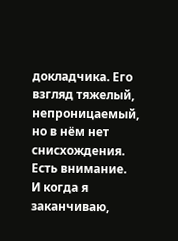докладчика. Его взгляд тяжелый, непроницаемый, но в нём нет снисхождения. Есть внимание.
И когда я заканчиваю,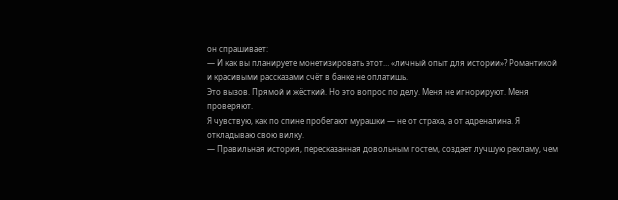он спрашивает:
— И как вы планируете монетизировать этот… «личный опыт для истории»? Романтикой и красивыми рассказами счёт в банке не оплатишь.
Это вызов. Прямой и жёсткий. Но это вопрос по делу. Меня не игнорируют. Меня проверяют.
Я чувствую, как по спине пробегают мурашки — не от страха, а от адреналина. Я откладываю свою вилку.
— Правильная история, пересказанная довольным гостем, создает лучшую рекламу, чем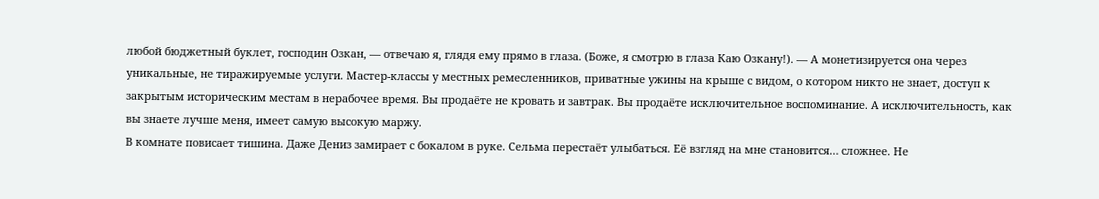любой бюджетный буклет, господин Озкан, — отвечаю я, глядя ему прямо в глаза. (Боже, я смотрю в глаза Каю Озкану!). — А монетизируется она через уникальные, не тиражируемые услуги. Мастер-классы у местных ремесленников, приватные ужины на крыше с видом, о котором никто не знает, доступ к закрытым историческим местам в нерабочее время. Вы продаёте не кровать и завтрак. Вы продаёте исключительное воспоминание. А исключительность, как вы знаете лучше меня, имеет самую высокую маржу.
В комнате повисает тишина. Даже Дениз замирает с бокалом в руке. Сельма перестаёт улыбаться. Её взгляд на мне становится… сложнее. Не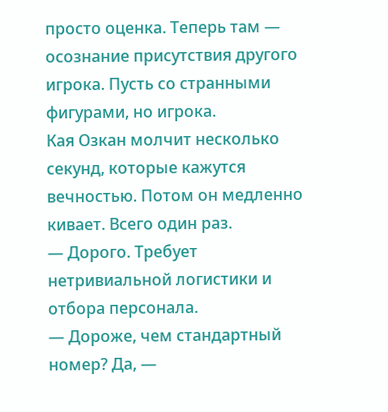просто оценка. Теперь там — осознание присутствия другого игрока. Пусть со странными фигурами, но игрока.
Кая Озкан молчит несколько секунд, которые кажутся вечностью. Потом он медленно кивает. Всего один раз.
— Дорого. Требует нетривиальной логистики и отбора персонала.
— Дороже, чем стандартный номер? Да, —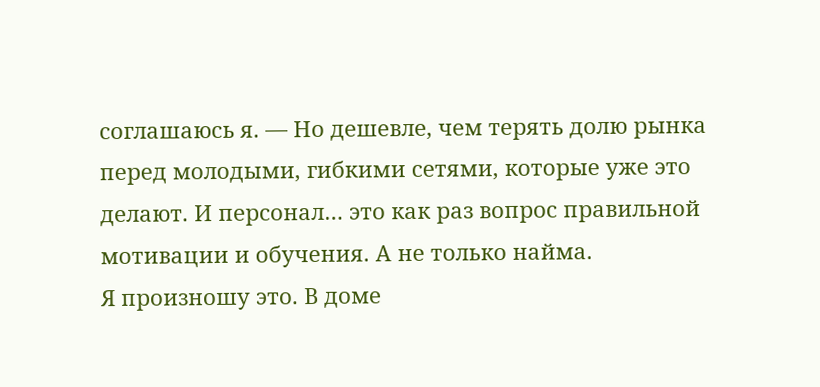соглашаюсь я. — Но дешевле, чем терять долю рынка перед молодыми, гибкими сетями, которые уже это делают. И персонал… это как раз вопрос правильной мотивации и обучения. А не только найма.
Я произношу это. В доме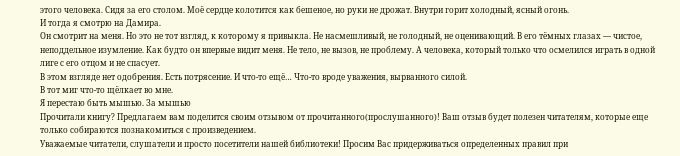этого человека. Сидя за его столом. Моё сердце колотится как бешеное, но руки не дрожат. Внутри горит холодный, ясный огонь.
И тогда я смотрю на Дамира.
Он смотрит на меня. Но это не тот взгляд, к которому я привыкла. Не насмешливый, не голодный, не оценивающий. В его тёмных глазах — чистое, неподдельное изумление. Как будто он впервые видит меня. Не тело, не вызов, не проблему. А человека, который только что осмелился играть в одной лиге с его отцом и не спасует.
В этом взгляде нет одобрения. Есть потрясение. И что-то ещё… Что-то вроде уважения, вырванного силой.
В тот миг что-то щёлкает во мне.
Я перестаю быть мышью. За мышью
Прочитали книгу? Предлагаем вам поделится своим отзывом от прочитанного(прослушанного)! Ваш отзыв будет полезен читателям, которые еще только собираются познакомиться с произведением.
Уважаемые читатели, слушатели и просто посетители нашей библиотеки! Просим Вас придерживаться определенных правил при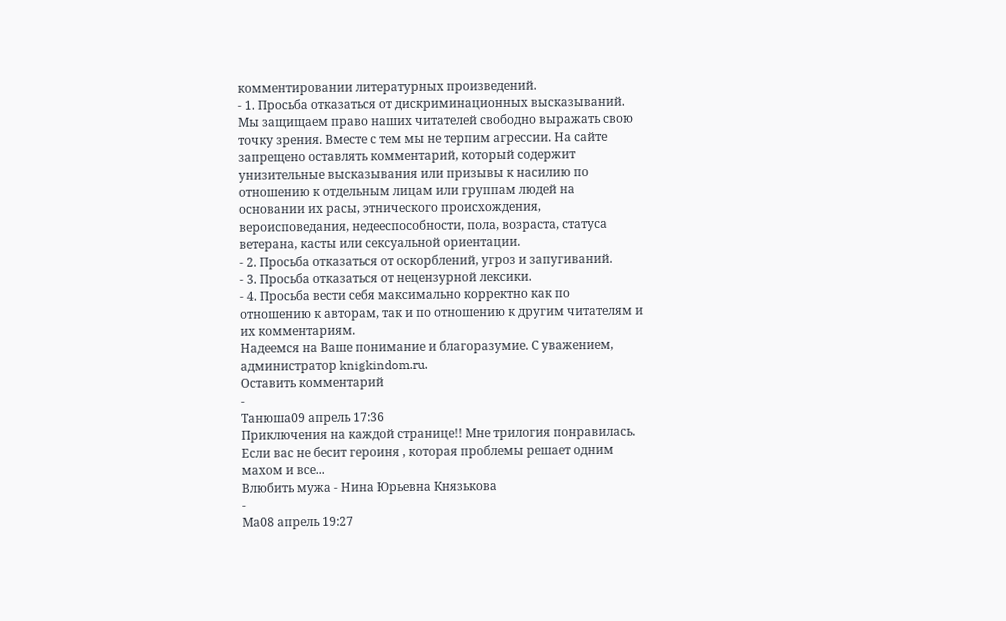комментировании литературных произведений.
- 1. Просьба отказаться от дискриминационных высказываний. Мы защищаем право наших читателей свободно выражать свою точку зрения. Вместе с тем мы не терпим агрессии. На сайте запрещено оставлять комментарий, который содержит унизительные высказывания или призывы к насилию по отношению к отдельным лицам или группам людей на основании их расы, этнического происхождения, вероисповедания, недееспособности, пола, возраста, статуса ветерана, касты или сексуальной ориентации.
- 2. Просьба отказаться от оскорблений, угроз и запугиваний.
- 3. Просьба отказаться от нецензурной лексики.
- 4. Просьба вести себя максимально корректно как по отношению к авторам, так и по отношению к другим читателям и их комментариям.
Надеемся на Ваше понимание и благоразумие. С уважением, администратор knigkindom.ru.
Оставить комментарий
-
Танюша09 апрель 17:36
Приключения на каждой странице!! Мне трилогия понравилась. Если вас не бесит героиня , которая проблемы решает одним махом и все...
Влюбить мужа - Нина Юрьевна Князькова
-
Ма08 апрель 19:27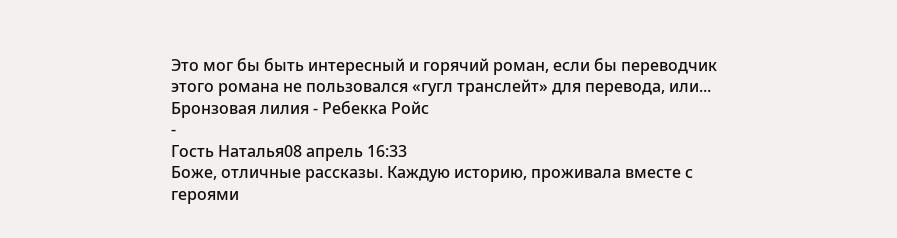Это мог бы быть интересный и горячий роман, если бы переводчик этого романа не пользовался «гугл транслейт» для перевода, или...
Бронзовая лилия - Ребекка Ройс
-
Гость Наталья08 апрель 16:33
Боже, отличные рассказы. Каждую историю, проживала вместе с героями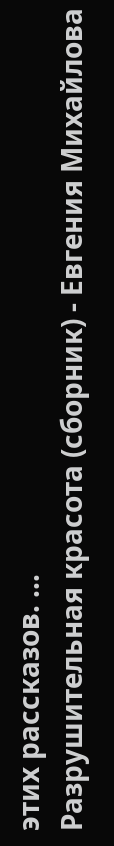этих рассказов. ...
Разрушительная красота (сборник) - Евгения Михайлова